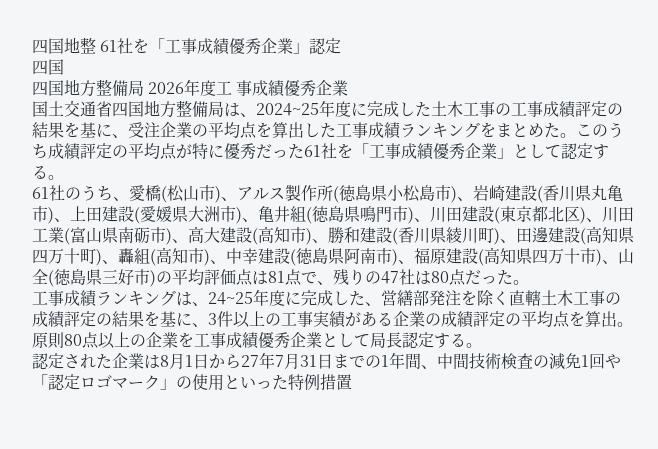四国地整 61社を「工事成績優秀企業」認定
四国
四国地方整備局 2026年度工 事成績優秀企業
国土交通省四国地方整備局は、2024~25年度に完成した土木工事の工事成績評定の結果を基に、受注企業の平均点を算出した工事成績ランキングをまとめた。このうち成績評定の平均点が特に優秀だった61社を「工事成績優秀企業」として認定する。
61社のうち、愛橋(松山市)、アルス製作所(徳島県小松島市)、岩崎建設(香川県丸亀市)、上田建設(愛媛県大洲市)、亀井組(徳島県鳴門市)、川田建設(東京都北区)、川田工業(富山県南砺市)、高大建設(高知市)、勝和建設(香川県綾川町)、田邊建設(高知県四万十町)、轟組(高知市)、中幸建設(徳島県阿南市)、福原建設(高知県四万十市)、山全(徳島県三好市)の平均評価点は81点で、残りの47社は80点だった。
工事成績ランキングは、24~25年度に完成した、営繕部発注を除く直轄土木工事の成績評定の結果を基に、3件以上の工事実績がある企業の成績評定の平均点を算出。原則80点以上の企業を工事成績優秀企業として局長認定する。
認定された企業は8月1日から27年7月31日までの1年間、中間技術検査の減免1回や「認定ロゴマーク」の使用といった特例措置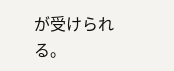が受けられる。